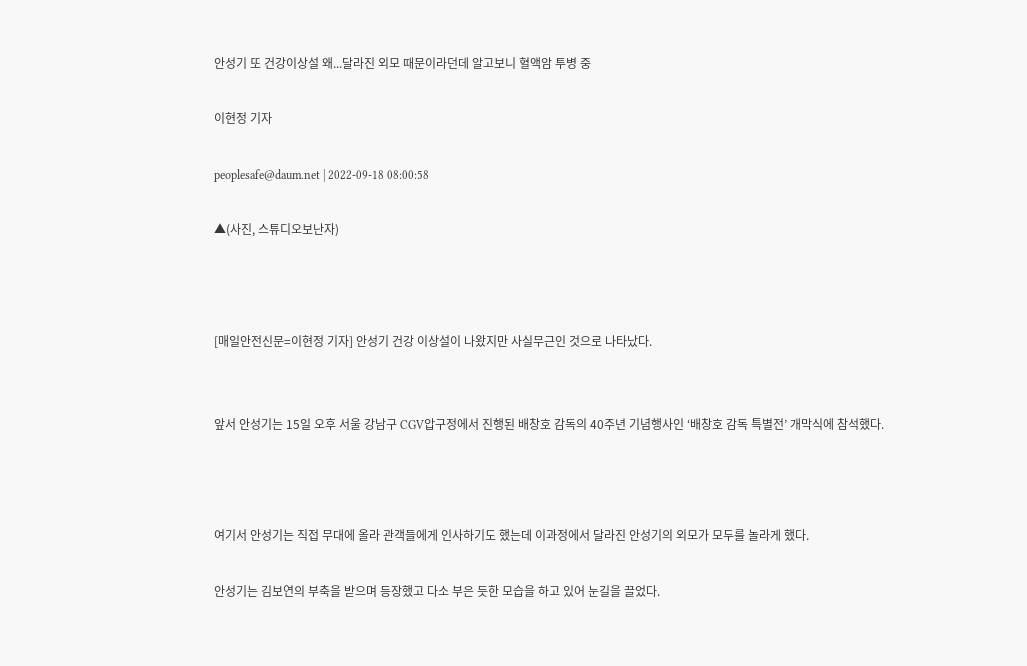안성기 또 건강이상설 왜...달라진 외모 때문이라던데 알고보니 혈액암 투병 중

이현정 기자

peoplesafe@daum.net | 2022-09-18 08:00:58

▲(사진, 스튜디오보난자)



[매일안전신문=이현정 기자] 안성기 건강 이상설이 나왔지만 사실무근인 것으로 나타났다.


앞서 안성기는 15일 오후 서울 강남구 CGV압구정에서 진행된 배창호 감독의 40주년 기념행사인 ‘배창호 감독 특별전’ 개막식에 참석했다.



여기서 안성기는 직접 무대에 올라 관객들에게 인사하기도 했는데 이과정에서 달라진 안성기의 외모가 모두를 놀라게 했다.

안성기는 김보연의 부축을 받으며 등장했고 다소 부은 듯한 모습을 하고 있어 눈길을 끌었다.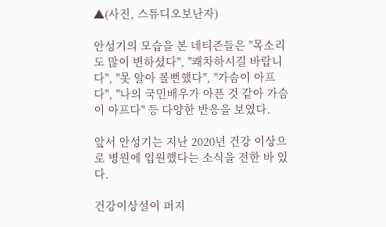▲(사진, 스튜디오보난자)

안성기의 모습을 본 네티즌들은 "목소리도 많이 변하셨다", "쾌차하시길 바랍니다", "못 알아 볼뻔했다", "가슴이 아프다", "나의 국민배우가 아픈 것 같아 가슴이 아프다" 등 다양한 반응을 보였다.

앞서 안성기는 지난 2020년 건강 이상으로 병원에 입원했다는 소식을 전한 바 있다.

건강이상설이 퍼지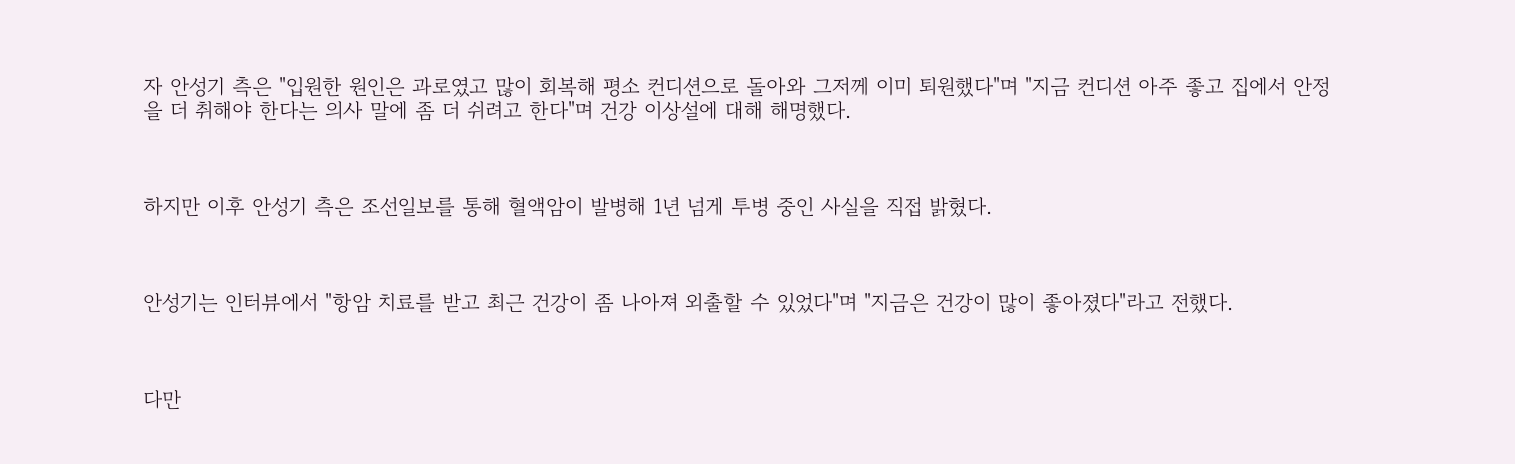자 안성기 측은 "입원한 원인은 과로였고 많이 회복해 평소 컨디션으로 돌아와 그저께 이미 퇴원했다"며 "지금 컨디션 아주 좋고 집에서 안정을 더 취해야 한다는 의사 말에 좀 더 쉬려고 한다"며 건강 이상설에 대해 해명했다.



하지만 이후 안성기 측은 조선일보를 통해 혈액암이 발병해 1년 넘게 투병 중인 사실을 직접 밝혔다.



안성기는 인터뷰에서 "항암 치료를 받고 최근 건강이 좀 나아져 외출할 수 있었다"며 "지금은 건강이 많이 좋아졌다"라고 전했다.



다만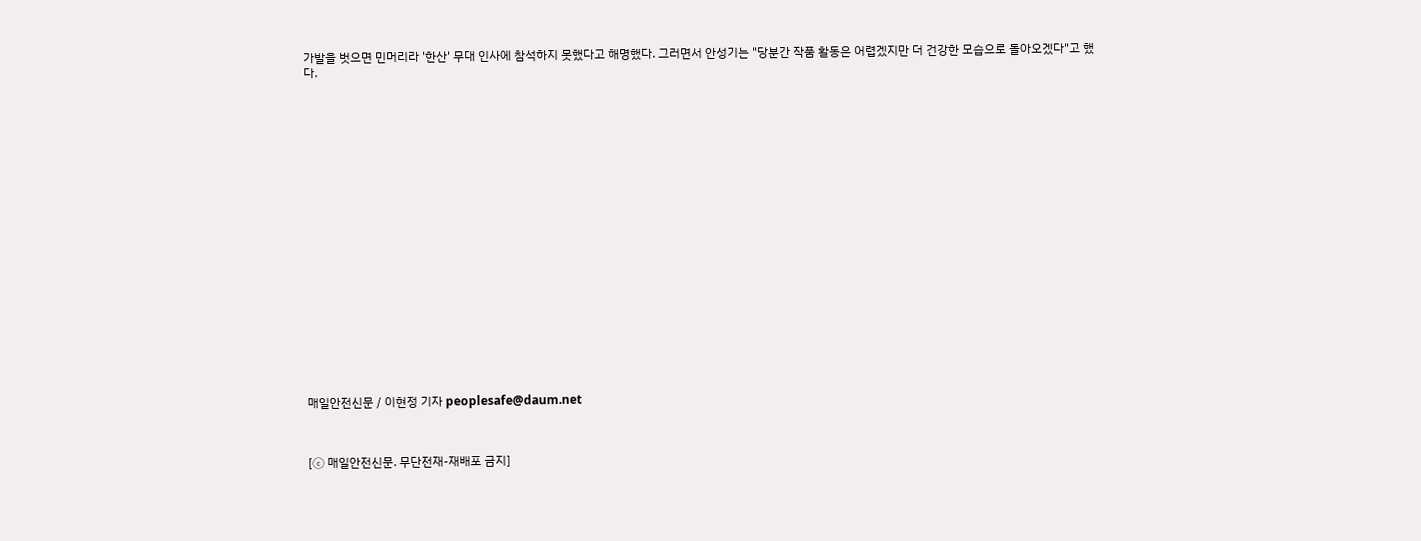가발을 벗으면 민머리라 '한산' 무대 인사에 참석하지 못했다고 해명했다. 그러면서 안성기는 "당분간 작품 활동은 어렵겠지만 더 건강한 모습으로 돌아오겠다"고 했다.





















매일안전신문 / 이현정 기자 peoplesafe@daum.net



[ⓒ 매일안전신문. 무단전재-재배포 금지]